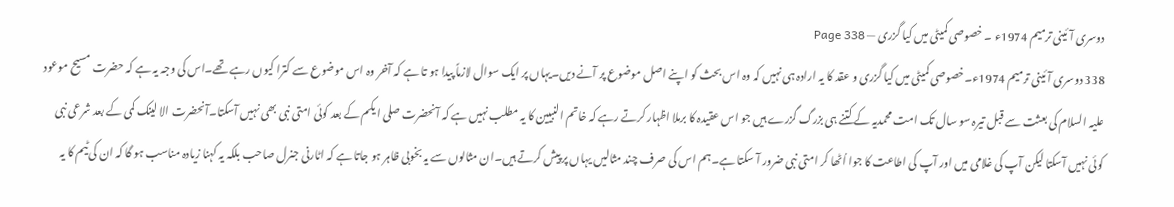دوسری آئینی ترمیم 1974ء ۔ خصوصی کمیٹی میں کیا گزری — Page 338
338 دوسری آئینی ترمیم 1974ء۔خصوصی کمیٹی میں کیا گزری و عقد کا یہ ارادہ ہی نہیں کہ وہ اس بحث کو اپنے اصل موضوع پر آنے دیں۔یہاں پر ایک سوال لازماً پیدا ہو تا ہے کہ آخر وہ اس موضوع سے کترا کیوں رہے تھے۔اس کی وجہ یہ ہے کہ حضرت مسیح موعود علیہ السلام کی بعثت سے قبل تیرہ سو سال تک امت محمدیہ کے کتنے ہی بزرگ گزرے ہیں جو اس عقیدہ کا برملا اظہار کرتے رہے کہ خاتم النبیین کا یہ مطلب نہیں ہے کہ آنحضرت صلی ا یکم کے بعد کوئی امتی نبی بھی نہیں آسکتا۔آنحضرت الا لینک کمی کے بعد شرعی نبی کوئی نہیں آسکتا لیکن آپ کی غلامی میں اور آپ کی اطاعت کا جوا اُٹھا کر امتی نبی ضرور آ سکتا ہے۔ہم اس کی صرف چند مثالیں یہاں پر پیش کرتے ہیں۔ان مثالوں سے یہ بخوبی ظاہر ہو جاتا ہے کہ اٹارنی جنرل صاحب بلکہ یہ کہنا زیادہ مناسب ہو گا کہ ان کی ٹیم کا یہ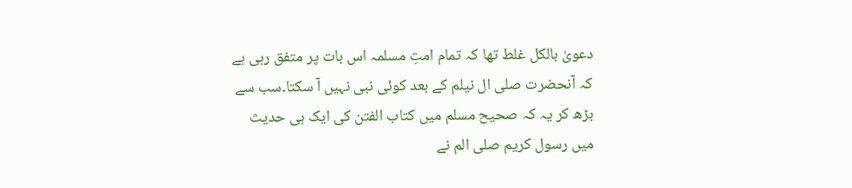دعویٰ بالکل غلط تھا کہ تمام امتِ مسلمہ اس بات پر متفق رہی ہے کہ آنحضرت صلی ال نیلم کے بعد کوئی نبی نہیں آ سکتا۔سب سے بڑھ کر یہ کہ صحیح مسلم میں کتاب الفتن کی ایک ہی حدیث میں رسول کریم صلی الم نے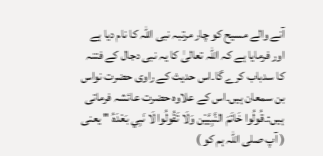آنے والے مسیح کو چار مرتبہ نبی اللہ کا نام دیا ہے اور فرمایا ہے کہ اللہ تعالیٰ کا یہ نبی دجال کے فتنہ کا سدباب کرے گا۔اس حدیث کے راوی حضرت نواس بن سمعان ہیں۔اس کے علاوہ حضرت عائشہ فرماتی ہیں:۔قُولُوا خَاتَمَ النَّبِيَّيْن وَلَا تَقُولُوا لَا نَبِي بَعْدَهُ " یعنی ( آپ صلی اللہ ہم کو )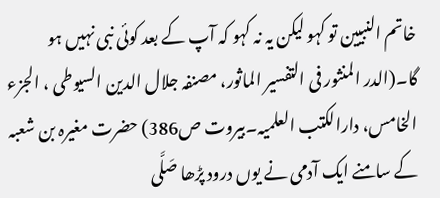خاتم النبیین تو کہو لیکن یہ نہ کہو کہ آپ کے بعد کوئی نبی نہیں ہو گا۔(الدر المنثور فی التفسير الماثور، مصنفہ جلال الدین السیوطی ، الجزء الخامس، دارالکتب العلمیہ۔بیروت ص386) حضرت مغیرہ بن شعبہ کے سامنے ایک آدمی نے یوں درود پڑھا صَلَّى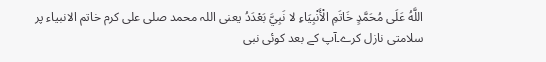اللَّهُ عَلَى مُحَمَّدٍ خَاتَمِ الْأَنْبِيَاءِ لا نَبِيَّ بَعْدَدُ یعنی اللہ محمد صلی علی کرم خاتم الانبیاء پر سلامتی نازل کرے۔آپ کے بعد کوئی نبی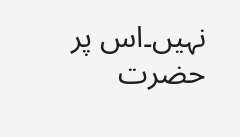نہیں۔اس پر حضرت